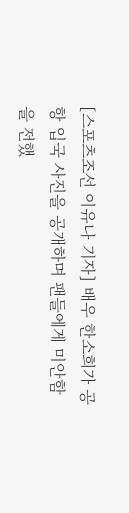[스포츠조선 이유나 기자] 배우 한소희가 공항 입국 사진을 공개하며 팬들에게 미안함을 전했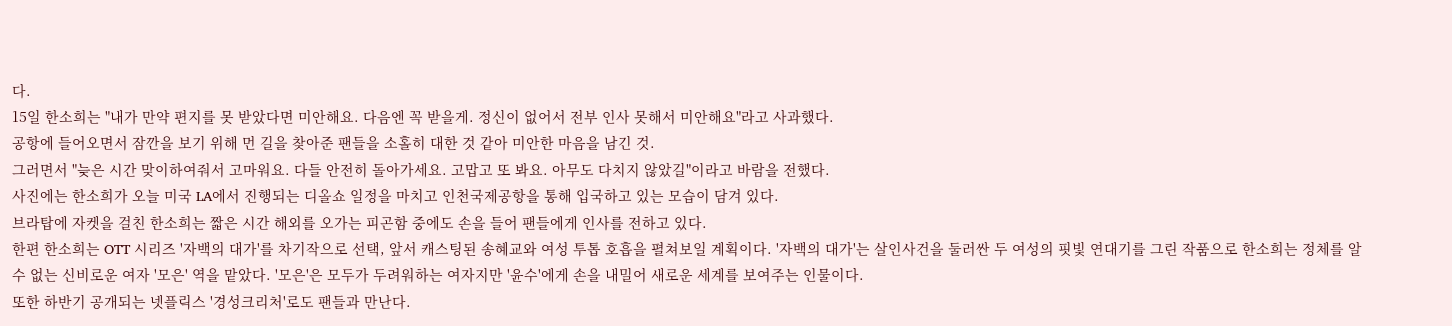다.
15일 한소희는 "내가 만약 편지를 못 받았다면 미안해요. 다음엔 꼭 받을게. 정신이 없어서 전부 인사 못해서 미안해요"라고 사과했다.
공항에 들어오면서 잠깐을 보기 위해 먼 길을 찾아준 팬들을 소홀히 대한 것 같아 미안한 마음을 남긴 것.
그러면서 "늦은 시간 맞이하여줘서 고마워요. 다들 안전히 돌아가세요. 고맙고 또 봐요. 아무도 다치지 않았길"이라고 바람을 전했다.
사진에는 한소희가 오늘 미국 LA에서 진행되는 디올쇼 일정을 마치고 인천국제공항을 통해 입국하고 있는 모습이 담겨 있다.
브라탑에 자켓을 걸친 한소희는 짧은 시간 해외를 오가는 피곤함 중에도 손을 들어 팬들에게 인사를 전하고 있다.
한편 한소희는 OTT 시리즈 '자백의 대가'를 차기작으로 선택, 앞서 캐스팅된 송혜교와 여성 투톱 호흡을 펼쳐보일 계획이다. '자백의 대가'는 살인사건을 둘러싼 두 여성의 핏빛 연대기를 그린 작품으로 한소희는 정체를 알 수 없는 신비로운 여자 '모은' 역을 맡았다. '모은'은 모두가 두려워하는 여자지만 '윤수'에게 손을 내밀어 새로운 세계를 보여주는 인물이다.
또한 하반기 공개되는 넷플릭스 '경성크리처'로도 팬들과 만난다.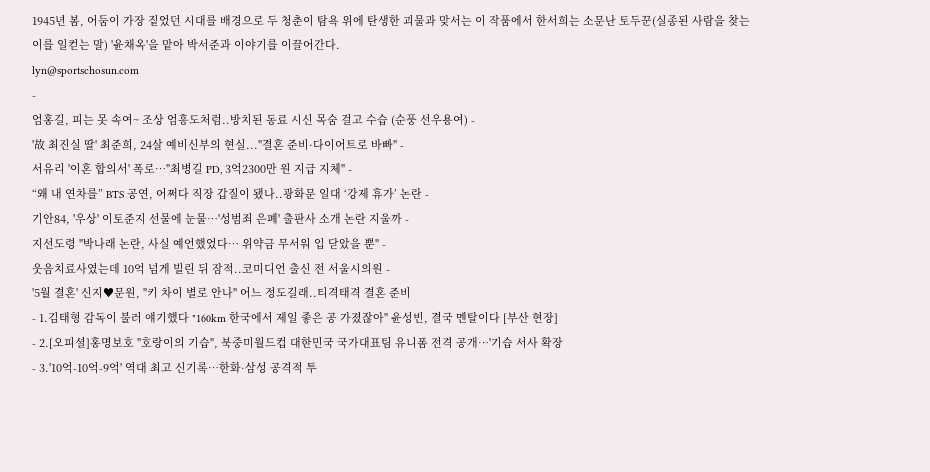1945년 봄, 어둠이 가장 짙었던 시대를 배경으로 두 청춘이 탐욕 위에 탄생한 괴물과 맞서는 이 작품에서 한서희는 소문난 토두꾼(실종된 사람을 찾는 이를 일컫는 말) '윤채옥'을 맡아 박서준과 이야기를 이끌어간다.
lyn@sportschosun.com
-
엄홍길, 피는 못 속여~ 조상 엄흥도처럼..방치된 동료 시신 목숨 걸고 수습 (순풍 선우용여) -
'故 최진실 딸' 최준희, 24살 예비신부의 현실..."결혼 준비·다이어트로 바빠" -
서유리 '이혼 합의서' 폭로…"최병길 PD, 3억2300만 원 지급 지체" -
“왜 내 연차를” BTS 공연, 어쩌다 직장 갑질이 됐나..광화문 일대 ‘강제 휴가’ 논란 -
기안84, '우상' 이토준지 선물에 눈물…'성범죄 은폐' 출판사 소개 논란 지울까 -
지선도령 "박나래 논란, 사실 예언했었다… 위약금 무서워 입 닫았을 뿐" -
웃음치료사였는데 10억 넘게 빌린 뒤 잠적..코미디언 출신 전 서울시의원 -
'5월 결혼' 신지♥문원, "키 차이 별로 안나" 어느 정도길래..티격태격 결혼 준비
- 1.김태형 감독이 불러 얘기했다 "160km 한국에서 제일 좋은 공 가졌잖아" 윤성빈, 결국 멘탈이다 [부산 현장]
- 2.[오피셜]홍명보호 "호랑이의 기습", 북중미월드컵 대한민국 국가대표팀 유니폼 전격 공개…'기습 서사 확장
- 3.'10억-10억-9억' 역대 최고 신기록…한화·삼성 공격적 투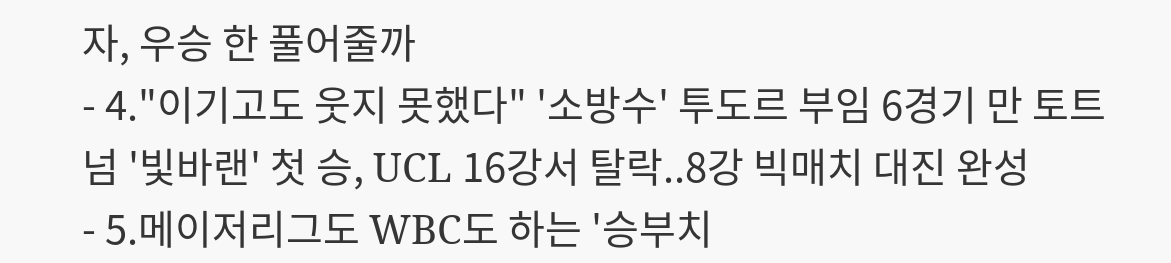자, 우승 한 풀어줄까
- 4."이기고도 웃지 못했다" '소방수' 투도르 부임 6경기 만 토트넘 '빛바랜' 첫 승, UCL 16강서 탈락..8강 빅매치 대진 완성
- 5.메이저리그도 WBC도 하는 '승부치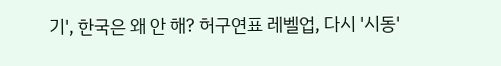기', 한국은 왜 안 해? 허구연표 레벨업, 다시 '시동'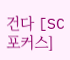건다 [SC포커스]